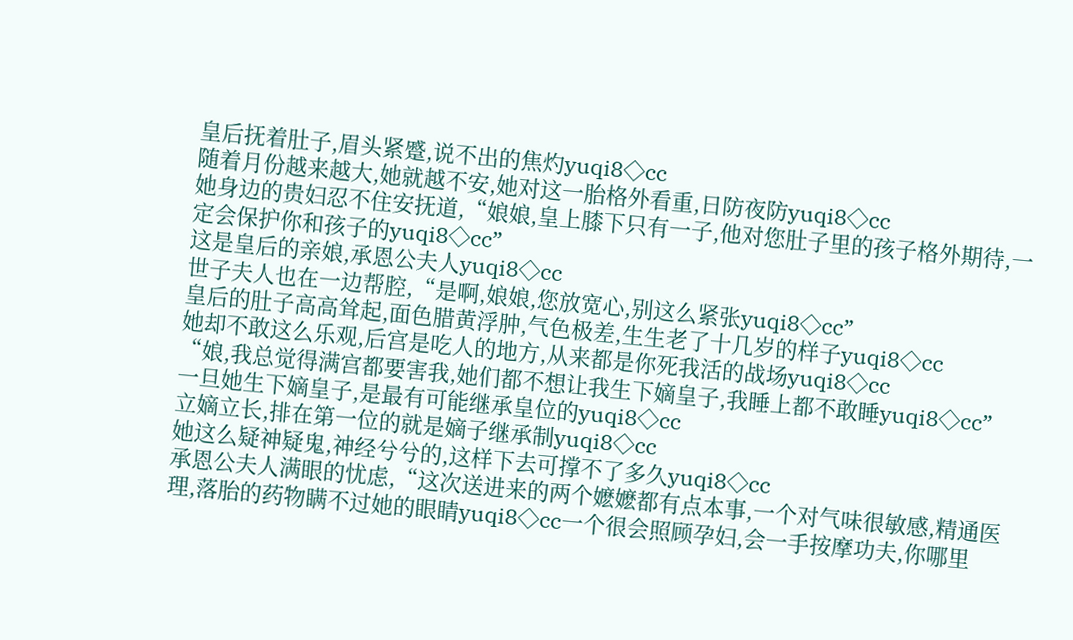皇后抚着肚子,眉头紧蹙,说不出的焦灼yuqi8◇cc
随着月份越来越大,她就越不安,她对这一胎格外看重,日防夜防yuqi8◇cc
她身边的贵妇忍不住安抚道,“娘娘,皇上膝下只有一子,他对您肚子里的孩子格外期待,一定会保护你和孩子的yuqi8◇cc”
这是皇后的亲娘,承恩公夫人yuqi8◇cc
世子夫人也在一边帮腔,“是啊,娘娘,您放宽心,别这么紧张yuqi8◇cc”
皇后的肚子高高耸起,面色腊黄浮肿,气色极差,生生老了十几岁的样子yuqi8◇cc
她却不敢这么乐观,后宫是吃人的地方,从来都是你死我活的战场yuqi8◇cc
“娘,我总觉得满宫都要害我,她们都不想让我生下嫡皇子,我睡上都不敢睡yuqi8◇cc”
一旦她生下嫡皇子,是最有可能继承皇位的yuqi8◇cc
立嫡立长,排在第一位的就是嫡子继承制yuqi8◇cc
她这么疑神疑鬼,神经兮兮的,这样下去可撑不了多久yuqi8◇cc
承恩公夫人满眼的忧虑,“这次送进来的两个嬷嬷都有点本事,一个对气味很敏感,精通医理,落胎的药物瞒不过她的眼睛yuqi8◇cc一个很会照顾孕妇,会一手按摩功夫,你哪里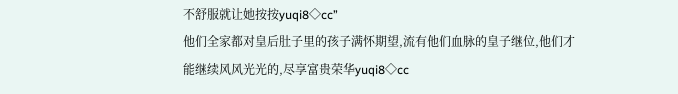不舒服就让她按按yuqi8◇cc”
他们全家都对皇后肚子里的孩子满怀期望,流有他们血脉的皇子继位,他们才能继续风风光光的,尽享富贵荣华yuqi8◇cc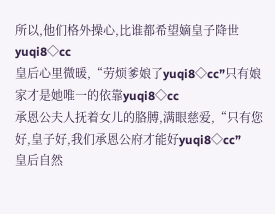所以,他们格外操心,比谁都希望嫡皇子降世yuqi8◇cc
皇后心里微暖,“劳烦爹娘了yuqi8◇cc”只有娘家才是她唯一的依靠yuqi8◇cc
承恩公夫人抚着女儿的胳膊,满眼慈爱,“只有您好,皇子好,我们承恩公府才能好yuqi8◇cc”
皇后自然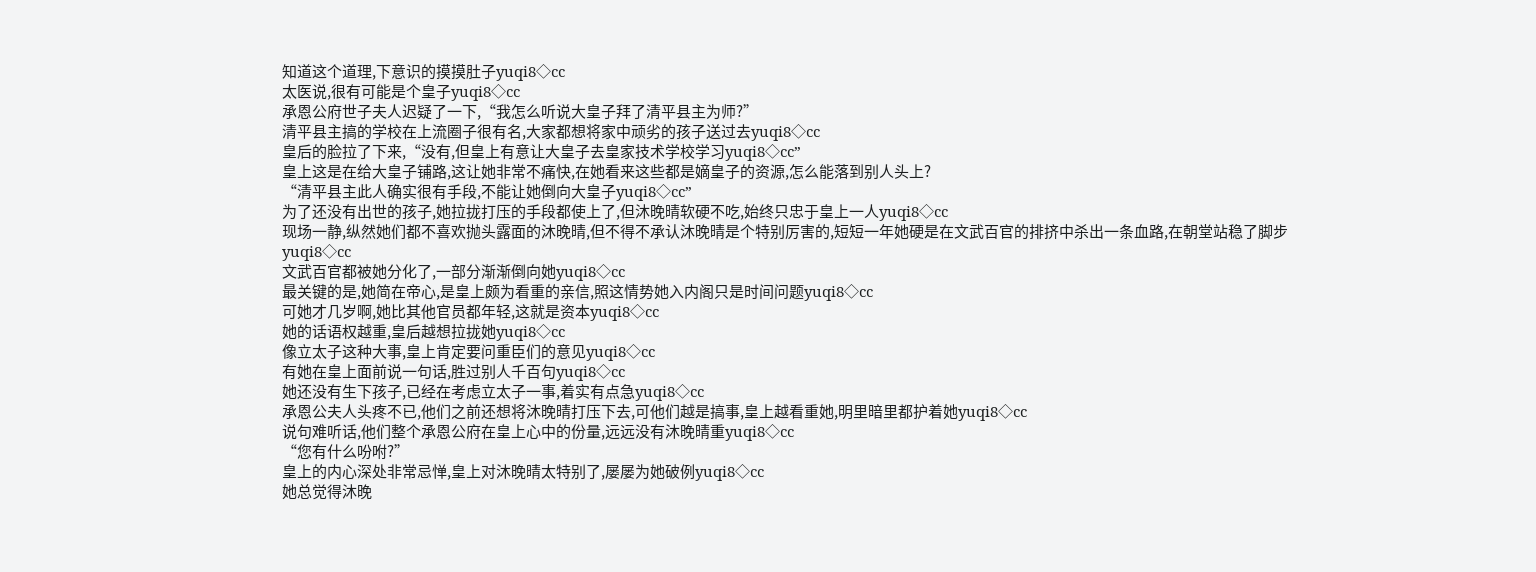知道这个道理,下意识的摸摸肚子yuqi8◇cc
太医说,很有可能是个皇子yuqi8◇cc
承恩公府世子夫人迟疑了一下,“我怎么听说大皇子拜了清平县主为师?”
清平县主搞的学校在上流圈子很有名,大家都想将家中顽劣的孩子送过去yuqi8◇cc
皇后的脸拉了下来,“没有,但皇上有意让大皇子去皇家技术学校学习yuqi8◇cc”
皇上这是在给大皇子铺路,这让她非常不痛快,在她看来这些都是嫡皇子的资源,怎么能落到别人头上?
“清平县主此人确实很有手段,不能让她倒向大皇子yuqi8◇cc”
为了还没有出世的孩子,她拉拢打压的手段都使上了,但沐晚晴软硬不吃,始终只忠于皇上一人yuqi8◇cc
现场一静,纵然她们都不喜欢抛头露面的沐晚晴,但不得不承认沐晚晴是个特别厉害的,短短一年她硬是在文武百官的排挤中杀出一条血路,在朝堂站稳了脚步yuqi8◇cc
文武百官都被她分化了,一部分渐渐倒向她yuqi8◇cc
最关键的是,她简在帝心,是皇上颇为看重的亲信,照这情势她入内阁只是时间问题yuqi8◇cc
可她才几岁啊,她比其他官员都年轻,这就是资本yuqi8◇cc
她的话语权越重,皇后越想拉拢她yuqi8◇cc
像立太子这种大事,皇上肯定要问重臣们的意见yuqi8◇cc
有她在皇上面前说一句话,胜过别人千百句yuqi8◇cc
她还没有生下孩子,已经在考虑立太子一事,着实有点急yuqi8◇cc
承恩公夫人头疼不已,他们之前还想将沐晚晴打压下去,可他们越是搞事,皇上越看重她,明里暗里都护着她yuqi8◇cc
说句难听话,他们整个承恩公府在皇上心中的份量,远远没有沐晚晴重yuqi8◇cc
“您有什么吩咐?”
皇上的内心深处非常忌惮,皇上对沐晚晴太特别了,屡屡为她破例yuqi8◇cc
她总觉得沐晚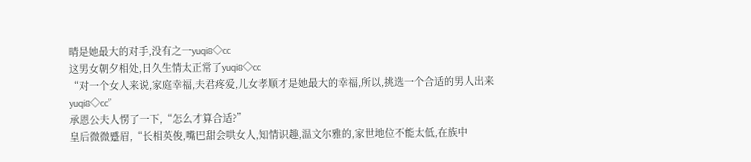晴是她最大的对手,没有之一yuqi8◇cc
这男女朝夕相处,日久生情太正常了yuqi8◇cc
“对一个女人来说,家庭幸福,夫君疼爱,儿女孝顺才是她最大的幸福,所以,挑选一个合适的男人出来yuqi8◇cc”
承恩公夫人愣了一下,“怎么才算合适?”
皇后微微蹙眉,“长相英俊,嘴巴甜会哄女人,知情识趣,温文尔雅的,家世地位不能太低,在族中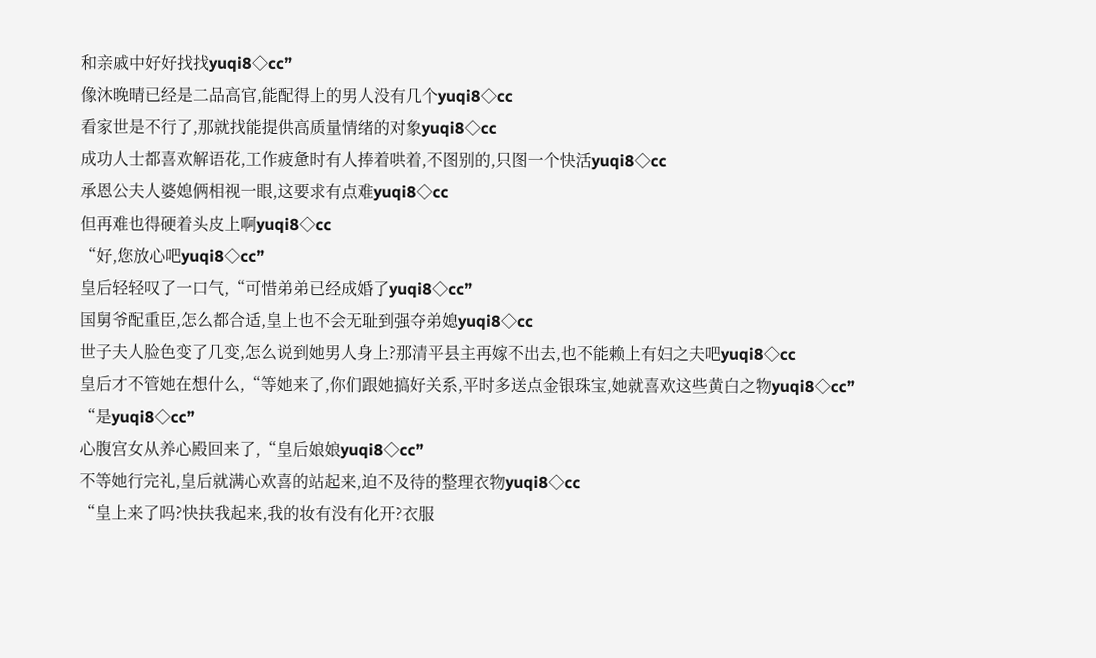和亲戚中好好找找yuqi8◇cc”
像沐晚晴已经是二品高官,能配得上的男人没有几个yuqi8◇cc
看家世是不行了,那就找能提供高质量情绪的对象yuqi8◇cc
成功人士都喜欢解语花,工作疲惫时有人捧着哄着,不图别的,只图一个快活yuqi8◇cc
承恩公夫人婆媳俩相视一眼,这要求有点难yuqi8◇cc
但再难也得硬着头皮上啊yuqi8◇cc
“好,您放心吧yuqi8◇cc”
皇后轻轻叹了一口气,“可惜弟弟已经成婚了yuqi8◇cc”
国舅爷配重臣,怎么都合适,皇上也不会无耻到强夺弟媳yuqi8◇cc
世子夫人脸色变了几变,怎么说到她男人身上?那清平县主再嫁不出去,也不能赖上有妇之夫吧yuqi8◇cc
皇后才不管她在想什么,“等她来了,你们跟她搞好关系,平时多送点金银珠宝,她就喜欢这些黄白之物yuqi8◇cc”
“是yuqi8◇cc”
心腹宫女从养心殿回来了,“皇后娘娘yuqi8◇cc”
不等她行完礼,皇后就满心欢喜的站起来,迫不及待的整理衣物yuqi8◇cc
“皇上来了吗?快扶我起来,我的妆有没有化开?衣服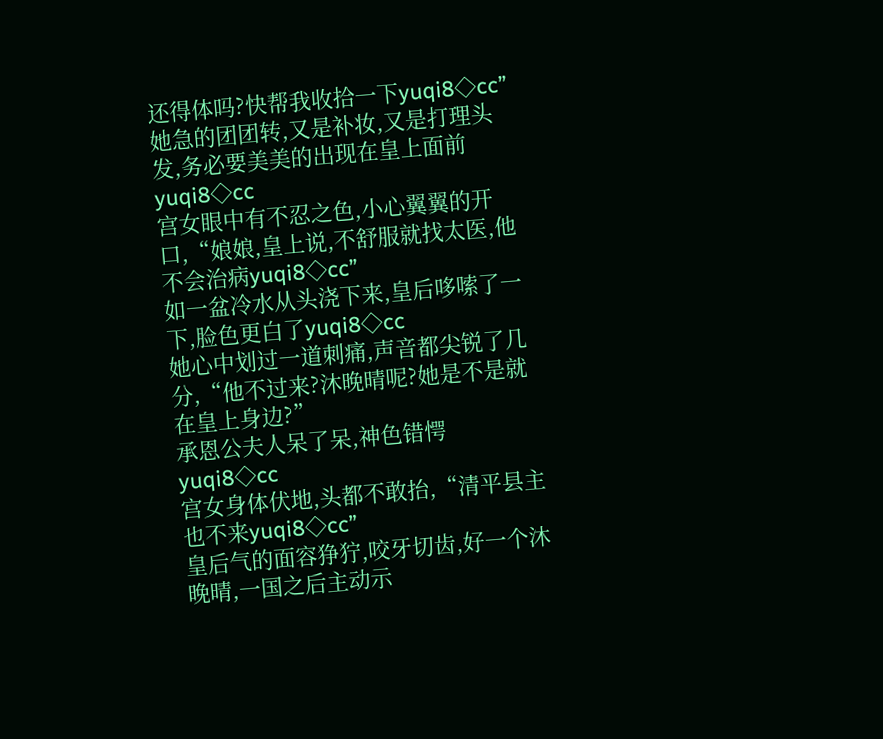还得体吗?快帮我收拾一下yuqi8◇cc”
她急的团团转,又是补妆,又是打理头发,务必要美美的出现在皇上面前yuqi8◇cc
宫女眼中有不忍之色,小心翼翼的开口,“娘娘,皇上说,不舒服就找太医,他不会治病yuqi8◇cc”
如一盆冷水从头浇下来,皇后哆嗦了一下,脸色更白了yuqi8◇cc
她心中划过一道刺痛,声音都尖锐了几分,“他不过来?沐晚晴呢?她是不是就在皇上身边?”
承恩公夫人呆了呆,神色错愕yuqi8◇cc
宫女身体伏地,头都不敢抬,“清平县主也不来yuqi8◇cc”
皇后气的面容狰狞,咬牙切齿,好一个沐晚晴,一国之后主动示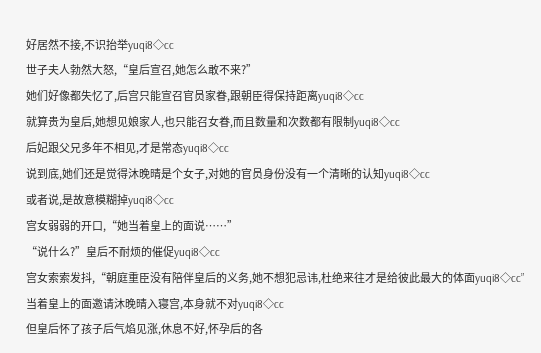好居然不接,不识抬举yuqi8◇cc
世子夫人勃然大怒,“皇后宣召,她怎么敢不来?”
她们好像都失忆了,后宫只能宣召官员家眷,跟朝臣得保持距离yuqi8◇cc
就算贵为皇后,她想见娘家人,也只能召女眷,而且数量和次数都有限制yuqi8◇cc
后妃跟父兄多年不相见,才是常态yuqi8◇cc
说到底,她们还是觉得沐晚晴是个女子,对她的官员身份没有一个清晰的认知yuqi8◇cc
或者说,是故意模糊掉yuqi8◇cc
宫女弱弱的开口,“她当着皇上的面说……”
“说什么?”皇后不耐烦的催促yuqi8◇cc
宫女索索发抖,“朝庭重臣没有陪伴皇后的义务,她不想犯忌讳,杜绝来往才是给彼此最大的体面yuqi8◇cc”
当着皇上的面邀请沐晚晴入寝宫,本身就不对yuqi8◇cc
但皇后怀了孩子后气焰见涨,休息不好,怀孕后的各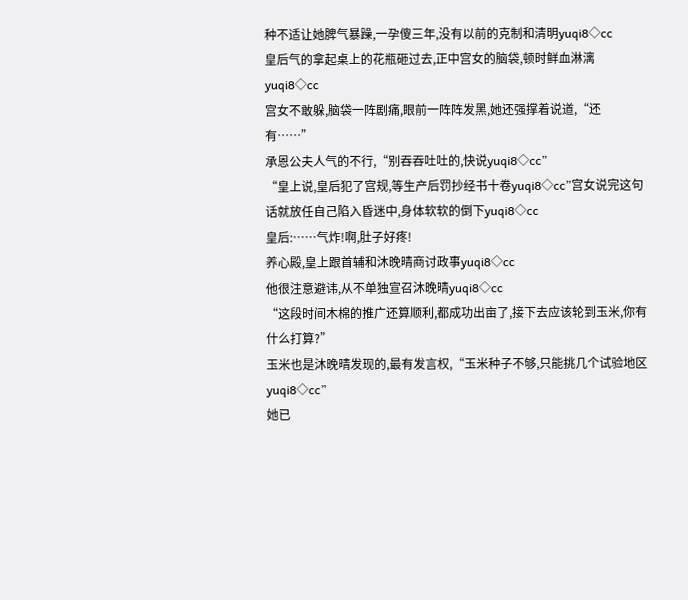种不适让她脾气暴躁,一孕傻三年,没有以前的克制和清明yuqi8◇cc
皇后气的拿起桌上的花瓶砸过去,正中宫女的脑袋,顿时鲜血淋漓yuqi8◇cc
宫女不敢躲,脑袋一阵剧痛,眼前一阵阵发黑,她还强撑着说道,“还有……”
承恩公夫人气的不行,“别吞吞吐吐的,快说yuqi8◇cc”
“皇上说,皇后犯了宫规,等生产后罚抄经书十卷yuqi8◇cc”宫女说完这句话就放任自己陷入昏迷中,身体软软的倒下yuqi8◇cc
皇后:……气炸!啊,肚子好疼!
养心殿,皇上跟首辅和沐晚晴商讨政事yuqi8◇cc
他很注意避讳,从不单独宣召沐晚晴yuqi8◇cc
“这段时间木棉的推广还算顺利,都成功出亩了,接下去应该轮到玉米,你有什么打算?”
玉米也是沐晚晴发现的,最有发言权,“玉米种子不够,只能挑几个试验地区yuqi8◇cc”
她已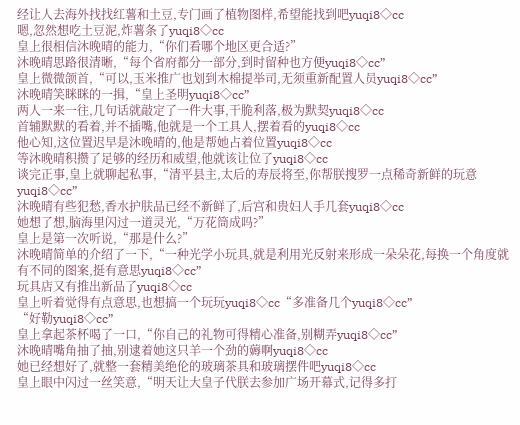经让人去海外找找红薯和土豆,专门画了植物图样,希望能找到吧yuqi8◇cc
嗯,忽然想吃土豆泥,炸薯条了yuqi8◇cc
皇上很相信沐晚晴的能力,“你们看哪个地区更合适?”
沐晚晴思路很清晰,“每个省府都分一部分,到时留种也方便yuqi8◇cc”
皇上微微颌首,“可以,玉米推广也划到木棉提举司,无须重新配置人员yuqi8◇cc”
沐晚晴笑眯眯的一揖,“皇上圣明yuqi8◇cc”
两人一来一往,几句话就敲定了一件大事,干脆利落,极为默契yuqi8◇cc
首辅默默的看着,并不插嘴,他就是一个工具人,摆着看的yuqi8◇cc
他心知,这位置迟早是沐晚晴的,他是帮她占着位置yuqi8◇cc
等沐晚晴积攒了足够的经历和威望,他就该让位了yuqi8◇cc
谈完正事,皇上就聊起私事,“清平县主,太后的寿辰将至,你帮朕搜罗一点稀奇新鲜的玩意yuqi8◇cc”
沐晚晴有些犯愁,香水护肤品已经不新鲜了,后宫和贵妇人手几套yuqi8◇cc
她想了想,脑海里闪过一道灵光,“万花筒成吗?”
皇上是第一次听说,“那是什么?”
沐晚晴简单的介绍了一下,“一种光学小玩具,就是利用光反射来形成一朵朵花,每换一个角度就有不同的图案,挺有意思yuqi8◇cc”
玩具店又有推出新品了yuqi8◇cc
皇上听着觉得有点意思,也想搞一个玩玩yuqi8◇cc“多准备几个yuqi8◇cc”
“好勒yuqi8◇cc”
皇上拿起茶杯喝了一口,“你自己的礼物可得精心准备,别糊弄yuqi8◇cc”
沐晚晴嘴角抽了抽,别逮着她这只羊一个劲的薅啊yuqi8◇cc
她已经想好了,就整一套精美绝伦的玻璃茶具和玻璃摆件吧yuqi8◇cc
皇上眼中闪过一丝笑意,“明天让大皇子代朕去参加广场开幕式,记得多打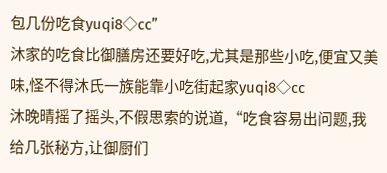包几份吃食yuqi8◇cc”
沐家的吃食比御膳房还要好吃,尤其是那些小吃,便宜又美味,怪不得沐氏一族能靠小吃街起家yuqi8◇cc
沐晚晴摇了摇头,不假思索的说道,“吃食容易出问题,我给几张秘方,让御厨们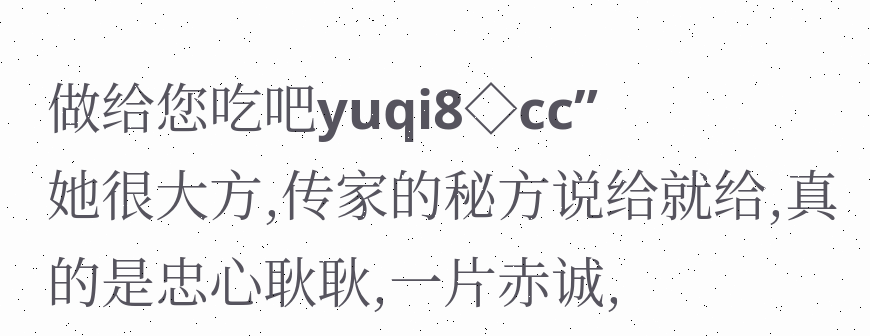做给您吃吧yuqi8◇cc”
她很大方,传家的秘方说给就给,真的是忠心耿耿,一片赤诚,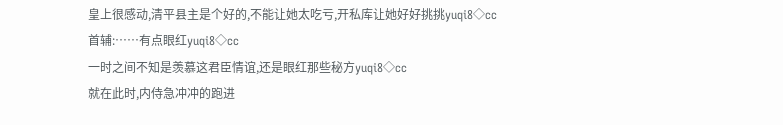皇上很感动,清平县主是个好的,不能让她太吃亏,开私库让她好好挑挑yuqi8◇cc
首辅:……有点眼红yuqi8◇cc
一时之间不知是羡慕这君臣情谊,还是眼红那些秘方yuqi8◇cc
就在此时,内侍急冲冲的跑进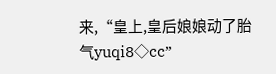来,“皇上,皇后娘娘动了胎气yuqi8◇cc”